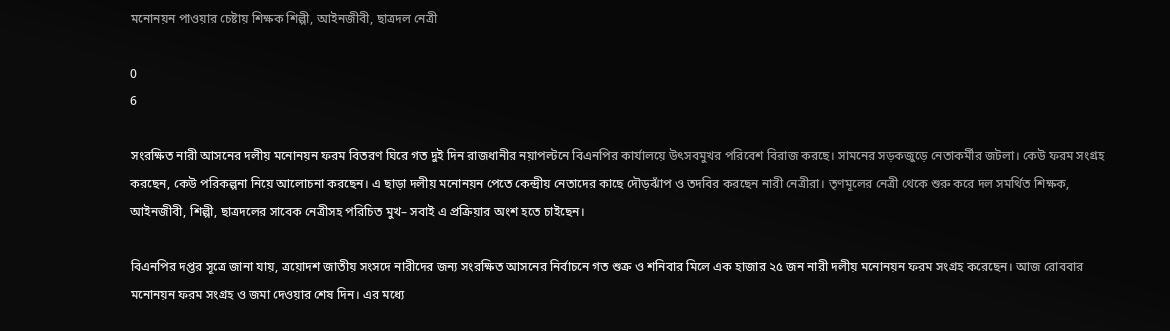মনোনয়ন পাওয়ার চেষ্টায় শিক্ষক শিল্পী, আইনজীবী, ছাত্রদল নেত্রী

0
6

সংরক্ষিত নারী আসনের দলীয় মনোনয়ন ফরম বিতরণ ঘিরে গত দুই দিন রাজধানীর নয়াপল্টনে বিএনপির কার্যালয়ে উৎসবমুখর পরিবেশ বিরাজ করছে। সামনের সড়কজুড়ে নেতাকর্মীর জটলা। কেউ ফরম সংগ্রহ করছেন, কেউ পরিকল্পনা নিয়ে আলোচনা করছেন। এ ছাড়া দলীয় মনোনয়ন পেতে কেন্দ্রীয় নেতাদের কাছে দৌড়ঝাঁপ ও তদবির করছেন নারী নেত্রীরা। তৃণমূলের নেত্রী থেকে শুরু করে দল সমর্থিত শিক্ষক, আইনজীবী, শিল্পী, ছাত্রদলের সাবেক নেত্রীসহ পরিচিত মুখ– সবাই এ প্রক্রিয়ার অংশ হতে চাইছেন।

বিএনপির দপ্তর সূত্রে জানা যায়, ত্রয়োদশ জাতীয় সংসদে নারীদের জন্য সংরক্ষিত আসনের নির্বাচনে গত শুক্র ও শনিবার মিলে এক হাজার ২৫ জন নারী দলীয় মনোনয়ন ফরম সংগ্রহ করেছেন। আজ রোববার মনোনয়ন ফরম সংগ্রহ ও জমা দেওয়ার শেষ দিন। এর মধ্যে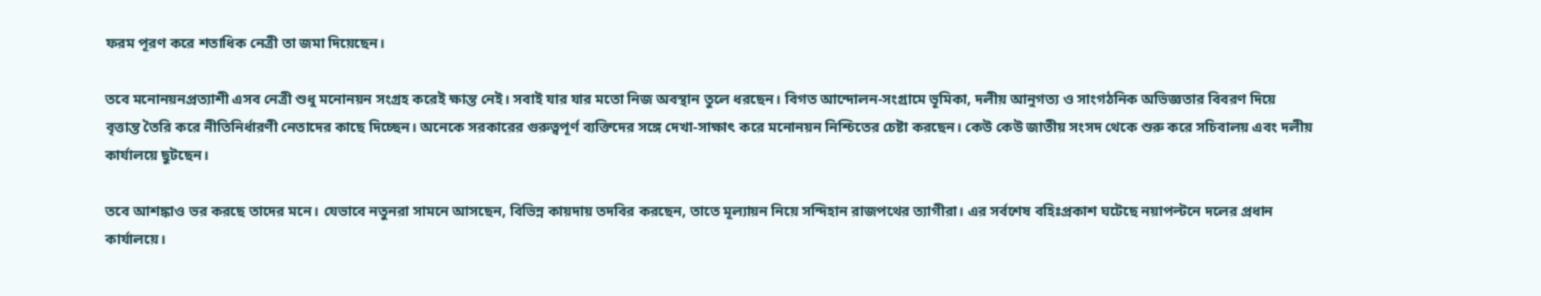ফরম পূরণ করে শতাধিক নেত্রী তা জমা দিয়েছেন।

তবে মনোনয়নপ্রত্যাশী এসব নেত্রী শুধু মনোনয়ন সংগ্রহ করেই ক্ষান্ত নেই। সবাই যার যার মতো নিজ অবস্থান তুলে ধরছেন। বিগত আন্দোলন-সংগ্রামে ভূমিকা, দলীয় আনুগত্য ও সাংগঠনিক অভিজ্ঞতার বিবরণ দিয়ে বৃত্তান্ত তৈরি করে নীতিনির্ধারণী নেতাদের কাছে দিচ্ছেন। অনেকে সরকারের গুরুত্বপূর্ণ ব্যক্তিদের সঙ্গে দেখা-সাক্ষাৎ করে মনোনয়ন নিশ্চিতের চেষ্টা করছেন। কেউ কেউ জাতীয় সংসদ থেকে শুরু করে সচিবালয় এবং দলীয় কার্যালয়ে ছুটছেন।

তবে আশঙ্কাও ভর করছে তাদের মনে। যেভাবে নতুনরা সামনে আসছেন, বিভিন্ন কায়দায় তদবির করছেন, তাতে মূল্যায়ন নিয়ে সন্দিহান রাজপথের ত্যাগীরা। এর সর্বশেষ বহিঃপ্রকাশ ঘটেছে নয়াপল্টনে দলের প্রধান কার্যালয়ে।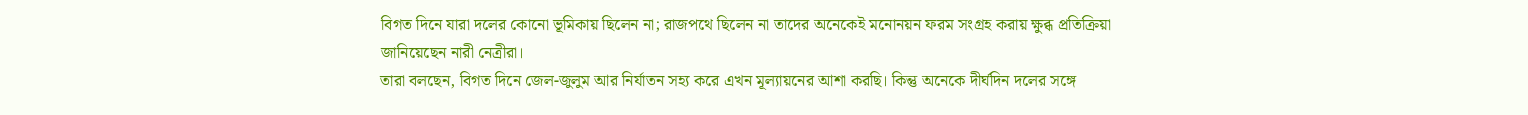বিগত দিনে যারা দলের কোনো ভূমিকায় ছিলেন না; রাজপথে ছিলেন না তাদের অনেকেই মনোনয়ন ফরম সংগ্রহ করায় ক্ষুব্ধ প্রতিক্রিয়া জানিয়েছেন নারী নেত্রীরা।
তারা বলছেন, বিগত দিনে জেল-জুলুম আর নির্যাতন সহ্য করে এখন মূল্যায়নের আশা করছি। কিন্তু অনেকে দীর্ঘদিন দলের সঙ্গে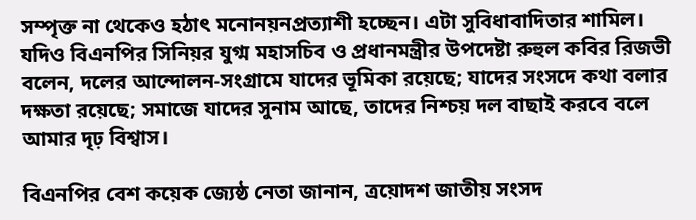সম্পৃক্ত না থেকেও হঠাৎ মনোনয়নপ্রত্যাশী হচ্ছেন। এটা সুবিধাবাদিতার শামিল।
যদিও বিএনপির সিনিয়র যুগ্ম মহাসচিব ও প্রধানমন্ত্রীর উপদেষ্টা রুহুল কবির রিজভী বলেন, দলের আন্দোলন-সংগ্রামে যাদের ভূমিকা রয়েছে; যাদের সংসদে কথা বলার দক্ষতা রয়েছে; সমাজে যাদের সুনাম আছে, তাদের নিশ্চয় দল বাছাই করবে বলে আমার দৃঢ় বিশ্বাস।

বিএনপির বেশ কয়েক জ্যেষ্ঠ নেতা জানান, ত্রয়োদশ জাতীয় সংসদ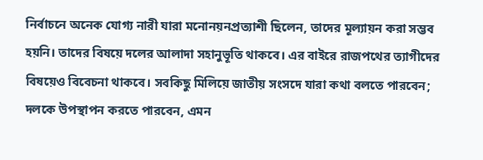নির্বাচনে অনেক যোগ্য নারী যারা মনোনয়নপ্রত্যাশী ছিলেন, তাদের মূল্যায়ন করা সম্ভব হয়নি। তাদের বিষয়ে দলের আলাদা সহানুভূতি থাকবে। এর বাইরে রাজপথের ত্যাগীদের বিষয়েও বিবেচনা থাকবে। সবকিছু মিলিয়ে জাতীয় সংসদে যারা কথা বলতে পারবেন; দলকে উপস্থাপন করতে পারবেন, এমন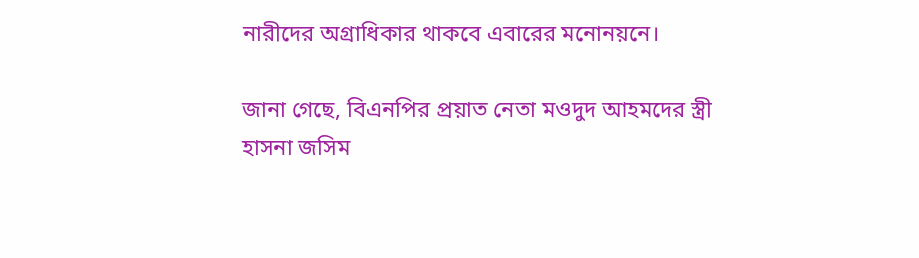নারীদের অগ্রাধিকার থাকবে এবারের মনোনয়নে।

জানা গেছে, বিএনপির প্রয়াত নেতা মওদুদ আহমদের স্ত্রী হাসনা জসিম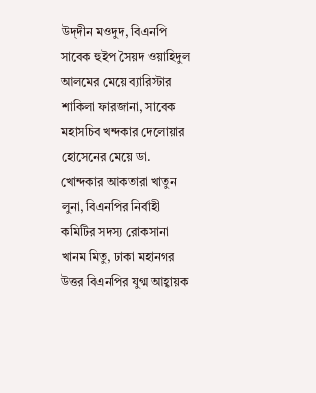উদ্‌দীন মওদুদ, বিএনপি সাবেক হুইপ সৈয়দ ওয়াহিদুল আলমের মেয়ে ব্যারিস্টার শাকিলা ফারজানা, সাবেক মহাসচিব খন্দকার দেলোয়ার হোসেনের মেয়ে ডা. খোন্দকার আকতারা খাতুন লুনা, বিএনপির নির্বাহী কমিটির সদস্য রোকসানা খানম মিতু, ঢাকা মহানগর উত্তর বিএনপির যুগ্ম আহ্বায়ক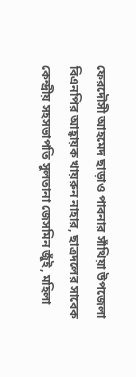ফেরদৌসী আহমেদ ছাড়াও পাবনার সাঁথিয়া উপজেলা বিএনপির আহ্বায়ক খায়রুন নাহার, ছাত্রদলের সাবেক কেন্দ্রীয় সহসভাপতি সুলতানা জেসমিন জুঁই, মহিলা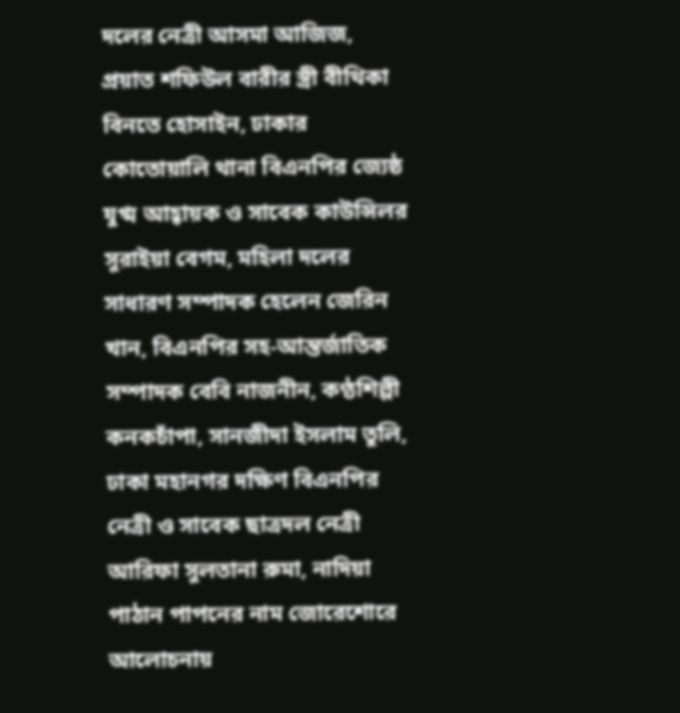দলের নেত্রী আসমা আজিজ, প্রয়াত শফিউল বারীর স্ত্রী বীথিকা বিনতে হোসাইন, ঢাকার কোতোয়ালি থানা বিএনপির জ্যেষ্ঠ যুগ্ম আহ্বায়ক ও সাবেক কাউন্সিলর সুরাইয়া বেগম, মহিলা দলের সাধারণ সম্পাদক হেলেন জেরিন খান, বিএনপির সহ-আন্তর্জাতিক সম্পাদক বেবি নাজনীন, কণ্ঠশিল্পী কনকচাঁপা, সানজীদা ইসলাম তুলি, ঢাকা মহানগর দক্ষিণ বিএনপির নেত্রী ও সাবেক ছাত্রদল নেত্রী আরিফা সুলতানা রুমা, নাদিয়া পাঠান পাপনের নাম জোরেশোরে আলোচনায়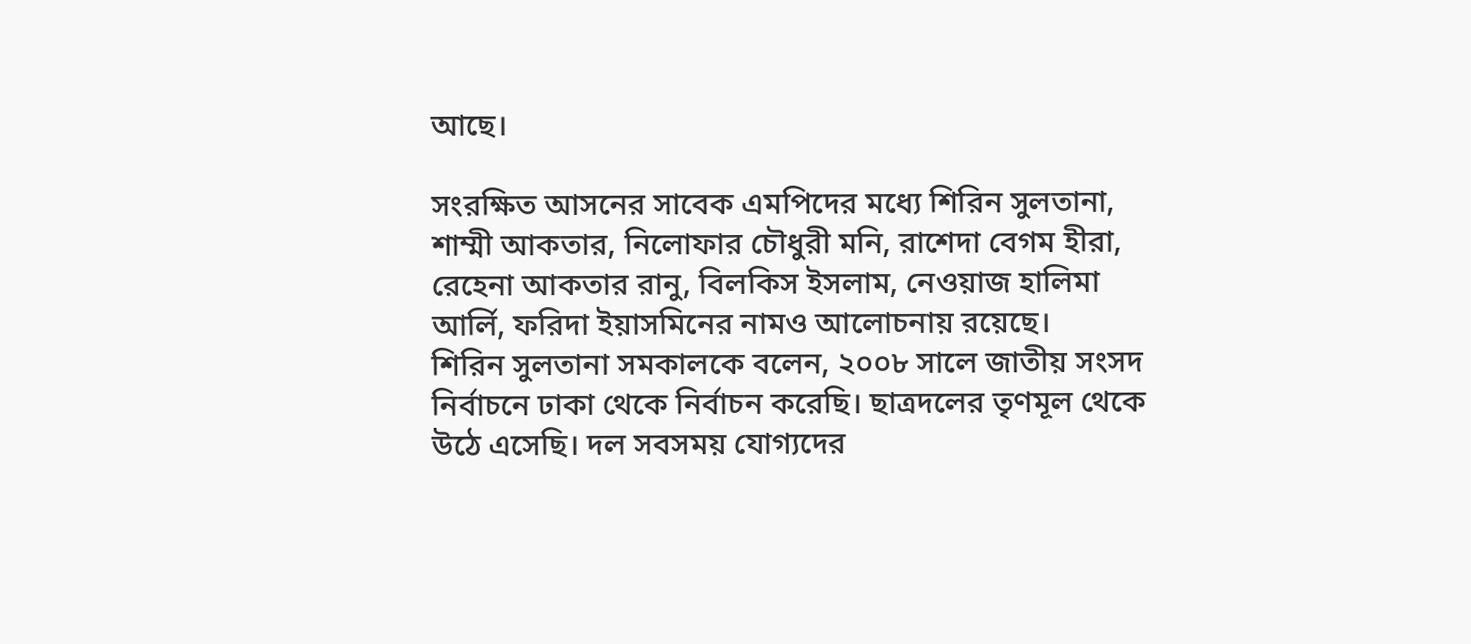আছে।

সংরক্ষিত আসনের সাবেক এমপিদের মধ্যে শিরিন সুলতানা, শাম্মী আকতার, নিলোফার চৌধুরী মনি, রাশেদা বেগম হীরা, রেহেনা আকতার রানু, বিলকিস ইসলাম, নেওয়াজ হালিমা আর্লি, ফরিদা ইয়াসমিনের নামও আলোচনায় রয়েছে।
শিরিন সুলতানা সমকালকে বলেন, ২০০৮ সালে জাতীয় সংসদ নির্বাচনে ঢাকা থেকে নির্বাচন করেছি। ছাত্রদলের তৃণমূল থেকে উঠে এসেছি। দল সবসময় যোগ্যদের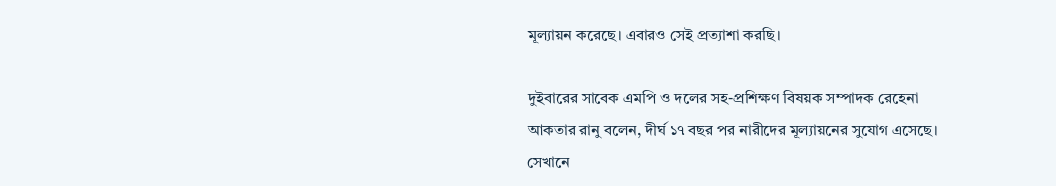মূল্যায়ন করেছে। এবারও সেই প্রত্যাশা করছি।

দুইবারের সাবেক এমপি ও দলের সহ-প্রশিক্ষণ বিষয়ক সম্পাদক রেহেনা আকতার রানু বলেন, দীর্ঘ ১৭ বছর পর নারীদের মূল্যায়নের সুযোগ এসেছে। সেখানে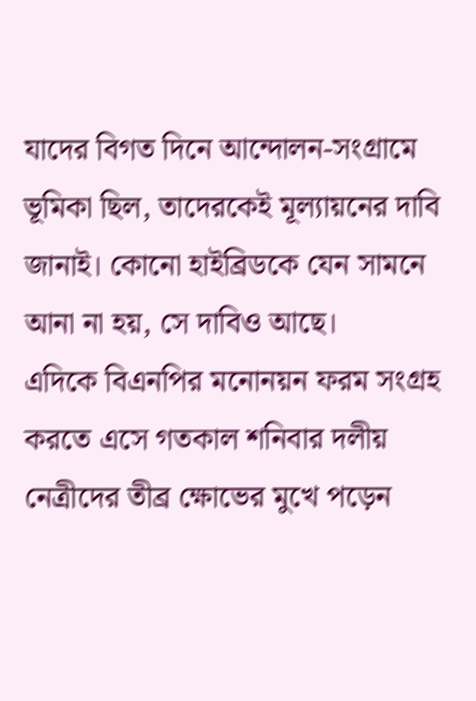যাদের বিগত দিনে আন্দোলন-সংগ্রামে ভূমিকা ছিল, তাদেরকেই মূল্যায়নের দাবি জানাই। কোনো হাইব্রিডকে যেন সামনে আনা না হয়, সে দাবিও আছে।
এদিকে বিএনপির মনোনয়ন ফরম সংগ্রহ করতে এসে গতকাল শনিবার দলীয় নেত্রীদের তীব্র ক্ষোভের মুখে পড়েন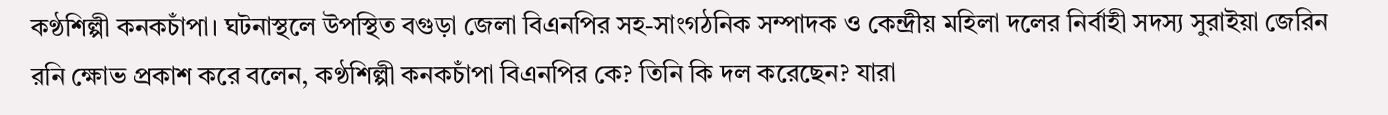কণ্ঠশিল্পী কনকচাঁপা। ঘটনাস্থলে উপস্থিত বগুড়া জেলা বিএনপির সহ-সাংগঠনিক সম্পাদক ও কেন্দ্রীয় মহিলা দলের নির্বাহী সদস্য সুরাইয়া জেরিন রনি ক্ষোভ প্রকাশ করে বলেন, কণ্ঠশিল্পী কনকচাঁপা বিএনপির কে? তিনি কি দল করেছেন? যারা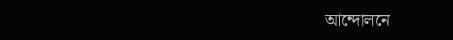আন্দোলনে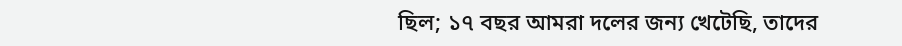ছিল; ১৭ বছর আমরা দলের জন্য খেটেছি, তাদের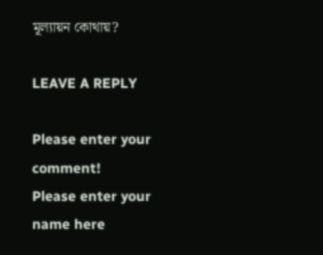মূল্যায়ন কোথায়?

LEAVE A REPLY

Please enter your comment!
Please enter your name here